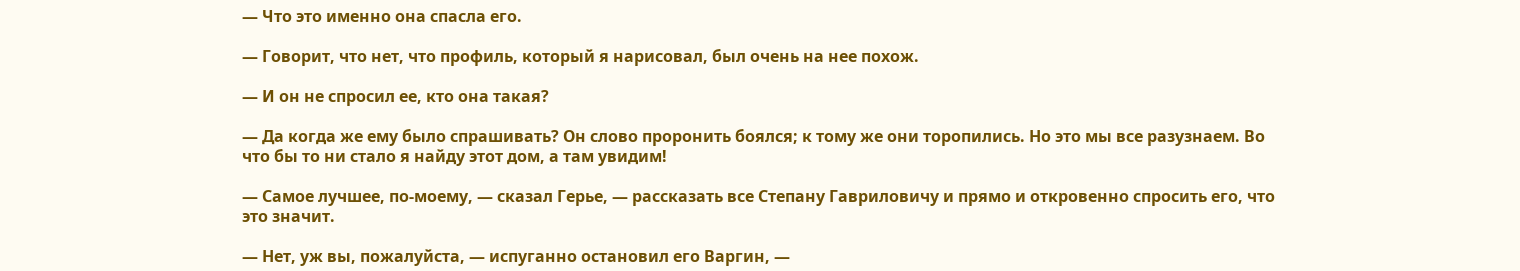— Что это именно она спасла его.

— Говорит, что нет, что профиль, который я нарисовал, был очень на нее похож.

— И он не спросил ее, кто она такая?

— Да когда же ему было спрашивать? Он слово проронить боялся; к тому же они торопились. Но это мы все разузнаем. Во что бы то ни стало я найду этот дом, а там увидим!

— Самое лучшее, по-моему, — сказал Герье, — рассказать все Степану Гавриловичу и прямо и откровенно спросить его, что это значит.

— Нет, уж вы, пожалуйста, — испуганно остановил его Варгин, —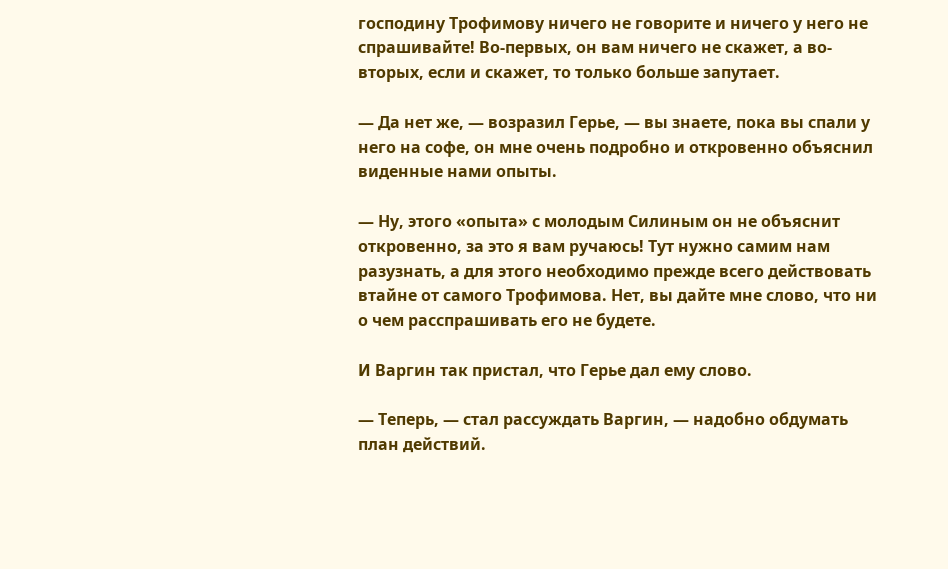господину Трофимову ничего не говорите и ничего у него не спрашивайте! Во-первых, он вам ничего не скажет, а во-вторых, если и скажет, то только больше запутает.

— Да нет же, — возразил Герье, — вы знаете, пока вы спали у него на софе, он мне очень подробно и откровенно объяснил виденные нами опыты.

— Ну, этого «опыта» с молодым Силиным он не объяснит откровенно, за это я вам ручаюсь! Тут нужно самим нам разузнать, а для этого необходимо прежде всего действовать втайне от самого Трофимова. Нет, вы дайте мне слово, что ни о чем расспрашивать его не будете.

И Варгин так пристал, что Герье дал ему слово.

— Теперь, — стал рассуждать Варгин, — надобно обдумать план действий.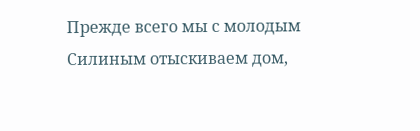Прежде всего мы с молодым Силиным отыскиваем дом,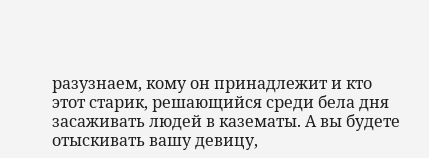разузнаем, кому он принадлежит и кто этот старик, решающийся среди бела дня засаживать людей в казематы. А вы будете отыскивать вашу девицу,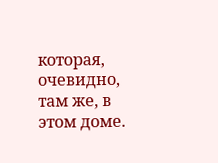которая, очевидно, там же, в этом доме.